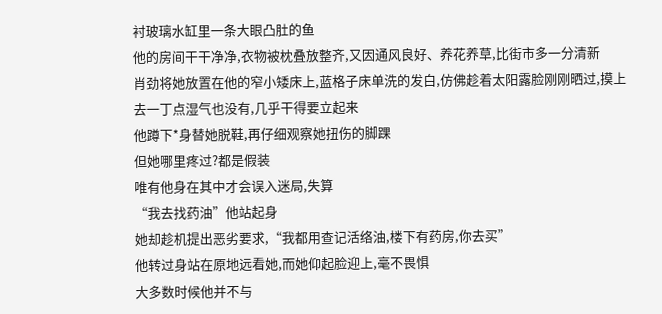衬玻璃水缸里一条大眼凸肚的鱼
他的房间干干净净,衣物被枕叠放整齐,又因通风良好、养花养草,比街市多一分清新
肖劲将她放置在他的窄小矮床上,蓝格子床单洗的发白,仿佛趁着太阳露脸刚刚晒过,摸上去一丁点湿气也没有,几乎干得要立起来
他蹲下*身替她脱鞋,再仔细观察她扭伤的脚踝
但她哪里疼过?都是假装
唯有他身在其中才会误入迷局,失算
“我去找药油”他站起身
她却趁机提出恶劣要求,“我都用查记活络油,楼下有药房,你去买”
他转过身站在原地远看她,而她仰起脸迎上,毫不畏惧
大多数时候他并不与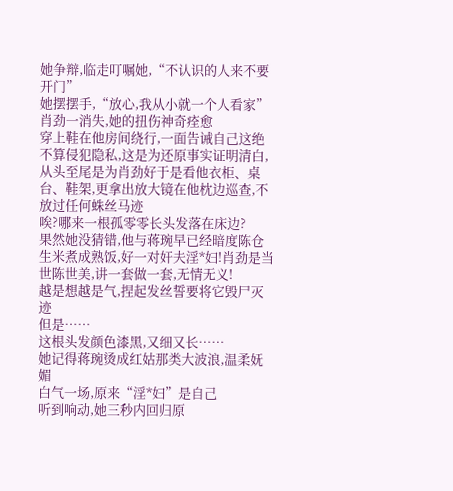她争辩,临走叮嘱她,“不认识的人来不要开门”
她摆摆手,“放心,我从小就一个人看家”
肖劲一消失,她的扭伤神奇痊愈
穿上鞋在他房间绕行,一面告诫自己这绝不算侵犯隐私,这是为还原事实证明清白,从头至尾是为肖劲好于是看他衣柜、桌台、鞋架,更拿出放大镜在他枕边巡查,不放过任何蛛丝马迹
唉?哪来一根孤零零长头发落在床边?
果然她没猜错,他与蒋琬早已经暗度陈仓生米煮成熟饭,好一对奸夫淫*妇!肖劲是当世陈世美,讲一套做一套,无情无义!
越是想越是气,捏起发丝誓要将它毁尸灭迹
但是……
这根头发颜色漆黑,又细又长……
她记得蒋琬烫成红姑那类大波浪,温柔妩媚
白气一场,原来“淫*妇”是自己
听到响动,她三秒内回归原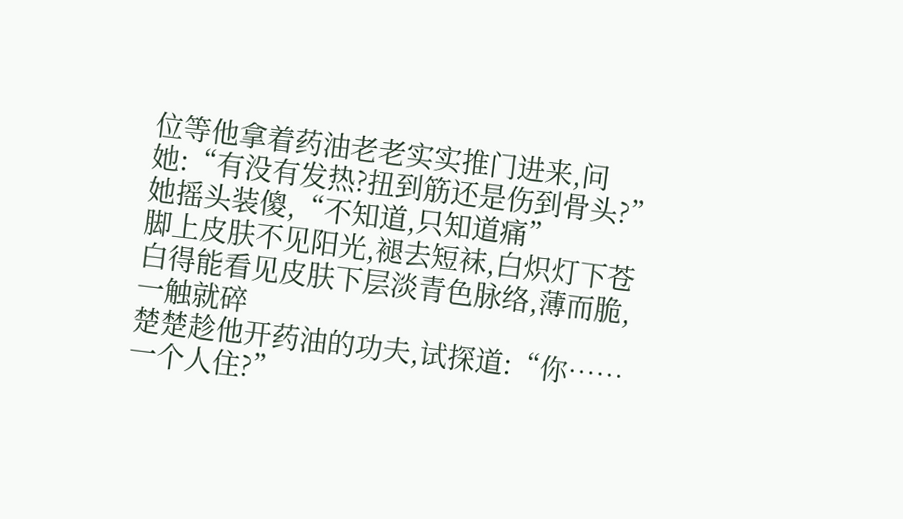位等他拿着药油老老实实推门进来,问她:“有没有发热?扭到筋还是伤到骨头?”
她摇头装傻,“不知道,只知道痛”
脚上皮肤不见阳光,褪去短袜,白炽灯下苍白得能看见皮肤下层淡青色脉络,薄而脆,一触就碎
楚楚趁他开药油的功夫,试探道:“你……一个人住?”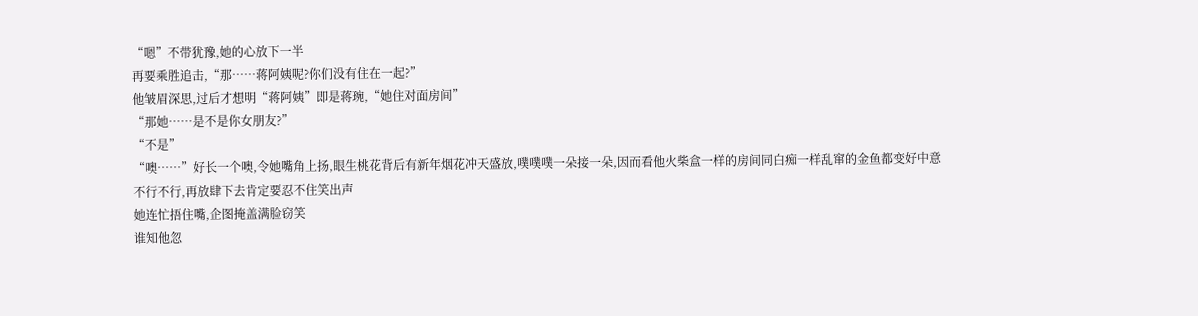“嗯”不带犹豫,她的心放下一半
再要乘胜追击,“那……蒋阿姨呢?你们没有住在一起?”
他皱眉深思,过后才想明“蒋阿姨”即是蒋琬,“她住对面房间”
“那她……是不是你女朋友?”
“不是”
“噢……”好长一个噢,令她嘴角上扬,眼生桃花背后有新年烟花冲天盛放,噗噗噗一朵接一朵,因而看他火柴盒一样的房间同白痴一样乱窜的金鱼都变好中意
不行不行,再放肆下去肯定要忍不住笑出声
她连忙捂住嘴,企图掩盖满脸窃笑
谁知他忽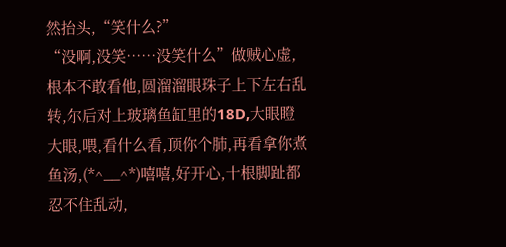然抬头,“笑什么?”
“没啊,没笑……没笑什么”做贼心虚,根本不敢看他,圆溜溜眼珠子上下左右乱转,尔后对上玻璃鱼缸里的18D,大眼瞪大眼,喂,看什么看,顶你个肺,再看拿你煮鱼汤,(*^__^*)嘻嘻,好开心,十根脚趾都忍不住乱动,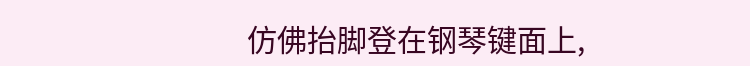仿佛抬脚登在钢琴键面上,